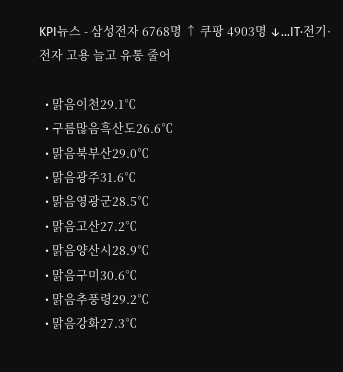KPI뉴스 - 삼성전자 6768명 ↑ 쿠팡 4903명 ↓…IT·전기·전자 고용 늘고 유통 줄어

  • 맑음이천29.1℃
  • 구름많음흑산도26.6℃
  • 맑음북부산29.0℃
  • 맑음광주31.6℃
  • 맑음영광군28.5℃
  • 맑음고산27.2℃
  • 맑음양산시28.9℃
  • 맑음구미30.6℃
  • 맑음추풍령29.2℃
  • 맑음강화27.3℃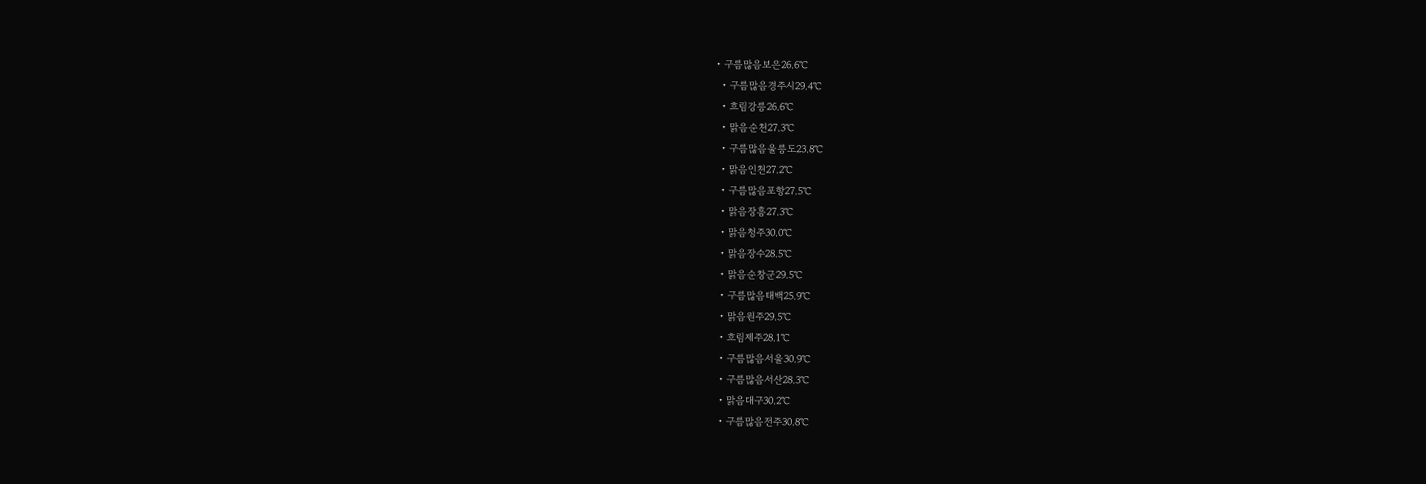• 구름많음보은26.6℃
  • 구름많음경주시29.4℃
  • 흐림강릉26.6℃
  • 맑음순천27.3℃
  • 구름많음울릉도23.8℃
  • 맑음인천27.2℃
  • 구름많음포항27.5℃
  • 맑음장흥27.3℃
  • 맑음청주30.0℃
  • 맑음장수28.5℃
  • 맑음순창군29.5℃
  • 구름많음태백25.9℃
  • 맑음원주29.5℃
  • 흐림제주28.1℃
  • 구름많음서울30.9℃
  • 구름많음서산28.3℃
  • 맑음대구30.2℃
  • 구름많음전주30.8℃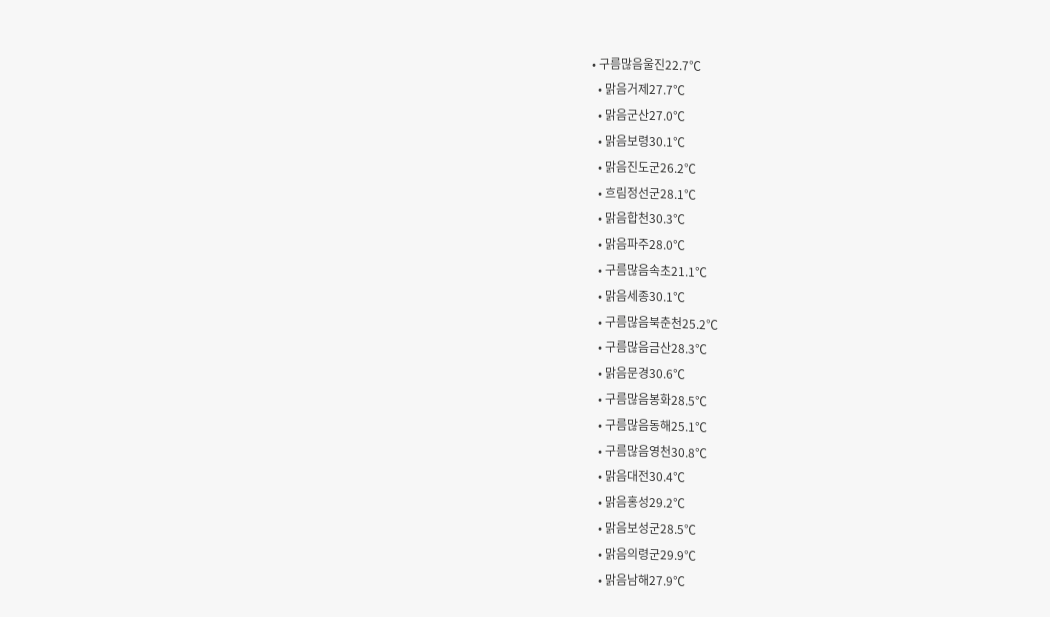• 구름많음울진22.7℃
  • 맑음거제27.7℃
  • 맑음군산27.0℃
  • 맑음보령30.1℃
  • 맑음진도군26.2℃
  • 흐림정선군28.1℃
  • 맑음합천30.3℃
  • 맑음파주28.0℃
  • 구름많음속초21.1℃
  • 맑음세종30.1℃
  • 구름많음북춘천25.2℃
  • 구름많음금산28.3℃
  • 맑음문경30.6℃
  • 구름많음봉화28.5℃
  • 구름많음동해25.1℃
  • 구름많음영천30.8℃
  • 맑음대전30.4℃
  • 맑음홍성29.2℃
  • 맑음보성군28.5℃
  • 맑음의령군29.9℃
  • 맑음남해27.9℃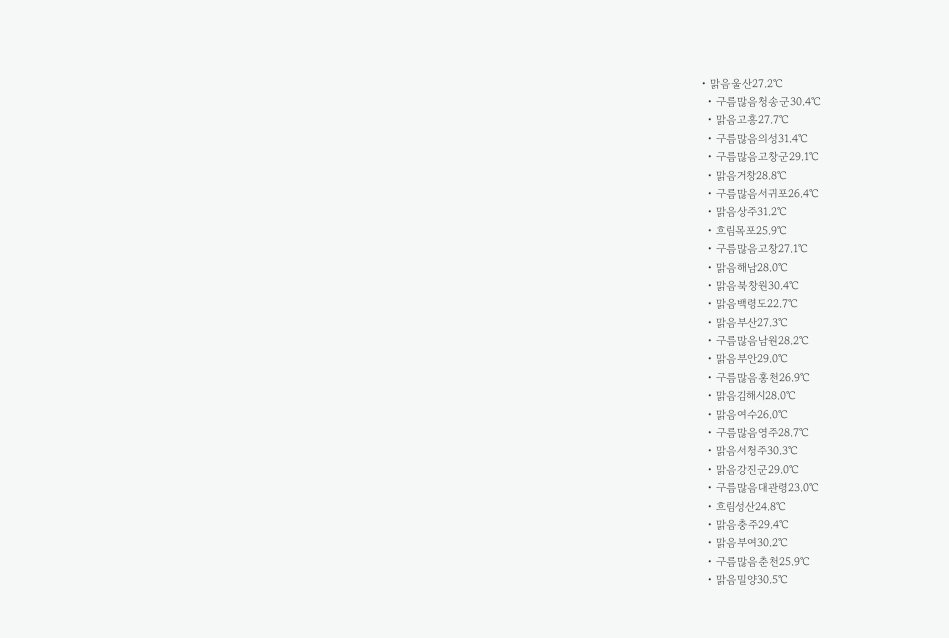• 맑음울산27.2℃
  • 구름많음청송군30.4℃
  • 맑음고흥27.7℃
  • 구름많음의성31.4℃
  • 구름많음고창군29.1℃
  • 맑음거창28.8℃
  • 구름많음서귀포26.4℃
  • 맑음상주31.2℃
  • 흐림목포25.9℃
  • 구름많음고창27.1℃
  • 맑음해남28.0℃
  • 맑음북창원30.4℃
  • 맑음백령도22.7℃
  • 맑음부산27.3℃
  • 구름많음남원28.2℃
  • 맑음부안29.0℃
  • 구름많음홍천26.9℃
  • 맑음김해시28.0℃
  • 맑음여수26.0℃
  • 구름많음영주28.7℃
  • 맑음서청주30.3℃
  • 맑음강진군29.0℃
  • 구름많음대관령23.0℃
  • 흐림성산24.8℃
  • 맑음충주29.4℃
  • 맑음부여30.2℃
  • 구름많음춘천25.9℃
  • 맑음밀양30.5℃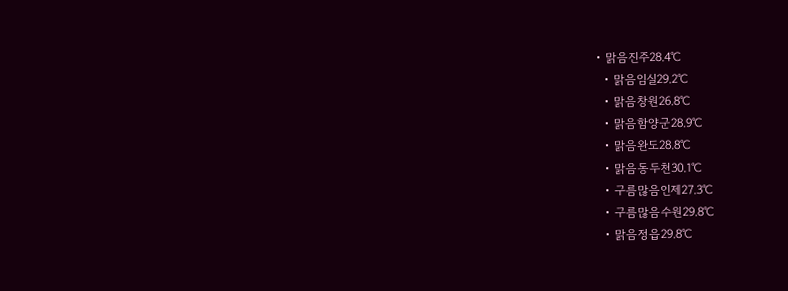• 맑음진주28.4℃
  • 맑음임실29.2℃
  • 맑음창원26.8℃
  • 맑음함양군28.9℃
  • 맑음완도28.8℃
  • 맑음동두천30.1℃
  • 구름많음인제27.3℃
  • 구름많음수원29.8℃
  • 맑음정읍29.8℃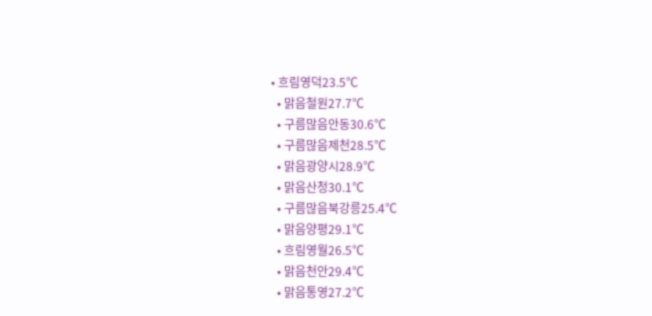• 흐림영덕23.5℃
  • 맑음철원27.7℃
  • 구름많음안동30.6℃
  • 구름많음제천28.5℃
  • 맑음광양시28.9℃
  • 맑음산청30.1℃
  • 구름많음북강릉25.4℃
  • 맑음양평29.1℃
  • 흐림영월26.5℃
  • 맑음천안29.4℃
  • 맑음통영27.2℃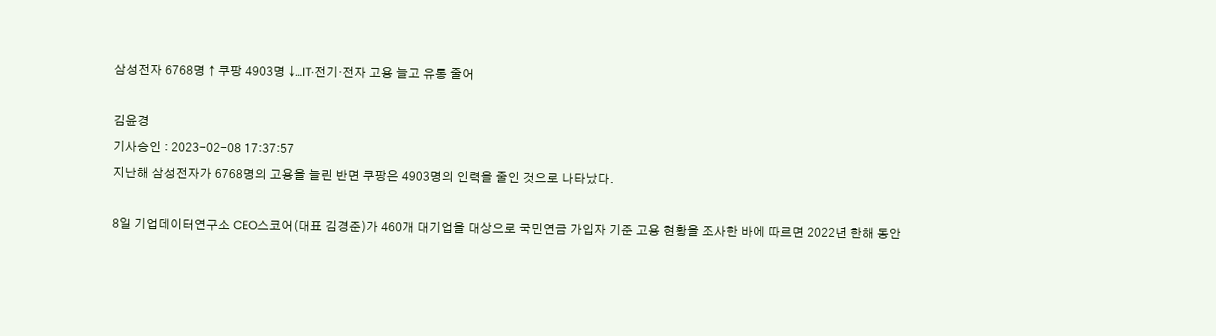삼성전자 6768명 ↑ 쿠팡 4903명 ↓…IT·전기·전자 고용 늘고 유통 줄어

김윤경
기사승인 : 2023-02-08 17:37:57
지난해 삼성전자가 6768명의 고용을 늘린 반면 쿠팡은 4903명의 인력을 줄인 것으로 나타났다.

8일 기업데이터연구소 CEO스코어(대표 김경준)가 460개 대기업을 대상으로 국민연금 가입자 기준 고용 현황을 조사한 바에 따르면 2022년 한해 동안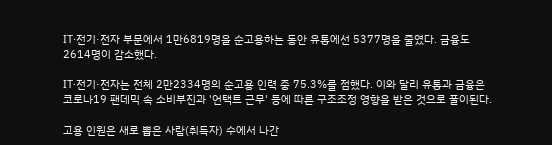IT·전기·전자 부문에서 1만6819명을 순고용하는 동안 유통에선 5377명을 줄였다. 금융도 2614명이 감소했다.

IT·전기·전자는 전체 2만2334명의 순고용 인력 중 75.3%를 점했다. 이와 달리 유통과 금융은 코로나19 팬데믹 속 소비부진과 '언택트 근무' 등에 따른 구조조정 영향을 받은 것으로 풀이된다.

고용 인원은 새로 뽑은 사람(취득자) 수에서 나간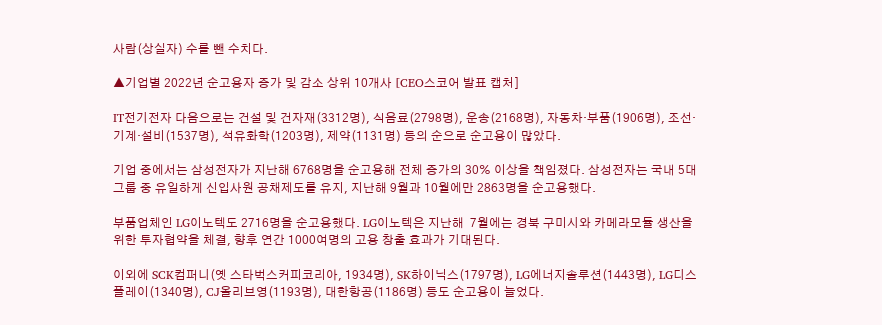사람(상실자) 수를 뺀 수치다.

▲기업별 2022년 순고용자 증가 및 감소 상위 10개사 [CEO스코어 발표 캡처]

IT전기전자 다음으로는 건설 및 건자재(3312명), 식음료(2798명), 운송(2168명), 자동차·부품(1906명), 조선·기계·설비(1537명), 석유화학(1203명), 제약(1131명) 등의 순으로 순고용이 많았다.

기업 중에서는 삼성전자가 지난해 6768명을 순고용해 전체 증가의 30% 이상을 책임졌다. 삼성전자는 국내 5대 그룹 중 유일하게 신입사원 공채제도를 유지, 지난해 9월과 10월에만 2863명을 순고용했다.

부품업체인 LG이노텍도 2716명을 순고용했다. LG이노텍은 지난해  7월에는 경북 구미시와 카메라모듈 생산을 위한 투자협약을 체결, 향후 연간 1000여명의 고용 창출 효과가 기대된다.

이외에 SCK컴퍼니(옛 스타벅스커피코리아, 1934명), SK하이닉스(1797명), LG에너지솔루션(1443명), LG디스플레이(1340명), CJ올리브영(1193명), 대한항공(1186명) 등도 순고용이 늘었다.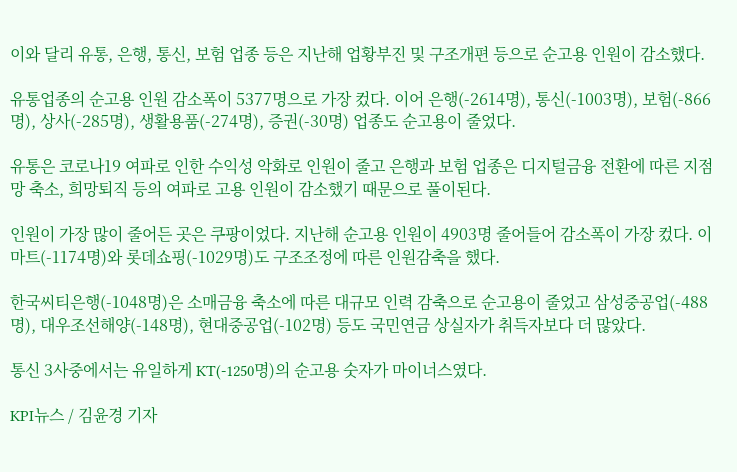이와 달리 유통, 은행, 통신, 보험 업종 등은 지난해 업황부진 및 구조개편 등으로 순고용 인원이 감소했다.

유통업종의 순고용 인원 감소폭이 5377명으로 가장 컸다. 이어 은행(-2614명), 통신(-1003명), 보험(-866명), 상사(-285명), 생활용품(-274명), 증권(-30명) 업종도 순고용이 줄었다.

유통은 코로나19 여파로 인한 수익성 악화로 인원이 줄고 은행과 보험 업종은 디지털금융 전환에 따른 지점망 축소, 희망퇴직 등의 여파로 고용 인원이 감소했기 때문으로 풀이된다.

인원이 가장 많이 줄어든 곳은 쿠팡이었다. 지난해 순고용 인원이 4903명 줄어들어 감소폭이 가장 컸다. 이마트(-1174명)와 롯데쇼핑(-1029명)도 구조조정에 따른 인원감축을 했다.

한국씨티은행(-1048명)은 소매금융 축소에 따른 대규모 인력 감축으로 순고용이 줄었고 삼성중공업(-488명), 대우조선해양(-148명), 현대중공업(-102명) 등도 국민연금 상실자가 취득자보다 더 많았다.

통신 3사중에서는 유일하게 KT(-1250명)의 순고용 숫자가 마이너스였다.

KPI뉴스 / 김윤경 기자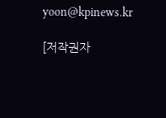yoon@kpinews.kr

[저작권자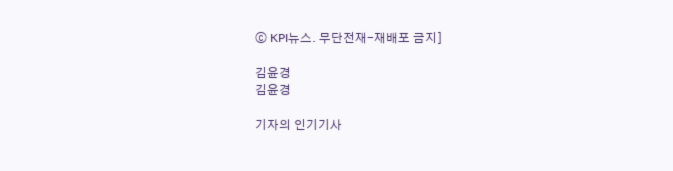ⓒ KPI뉴스. 무단전재-재배포 금지]

김윤경
김윤경

기자의 인기기사